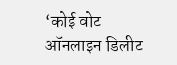‘कोई वोट ऑनलाइन डिलीट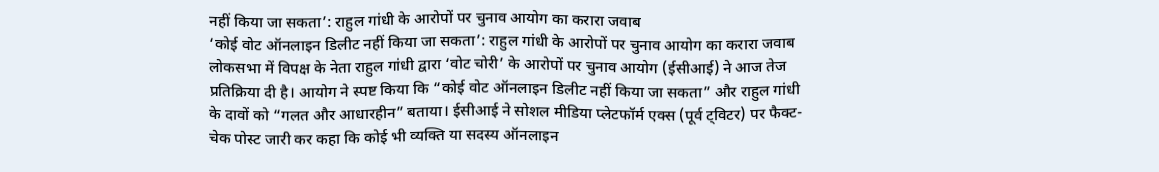नहीं किया जा सकता’: राहुल गांधी के आरोपों पर चुनाव आयोग का करारा जवाब
‘कोई वोट ऑनलाइन डिलीट नहीं किया जा सकता’: राहुल गांधी के आरोपों पर चुनाव आयोग का करारा जवाब
लोकसभा में विपक्ष के नेता राहुल गांधी द्वारा ‘वोट चोरी’ के आरोपों पर चुनाव आयोग (ईसीआई) ने आज तेज प्रतिक्रिया दी है। आयोग ने स्पष्ट किया कि “कोई वोट ऑनलाइन डिलीट नहीं किया जा सकता” और राहुल गांधी के दावों को “गलत और आधारहीन” बताया। ईसीआई ने सोशल मीडिया प्लेटफॉर्म एक्स (पूर्व ट्विटर) पर फैक्ट-चेक पोस्ट जारी कर कहा कि कोई भी व्यक्ति या सदस्य ऑनलाइन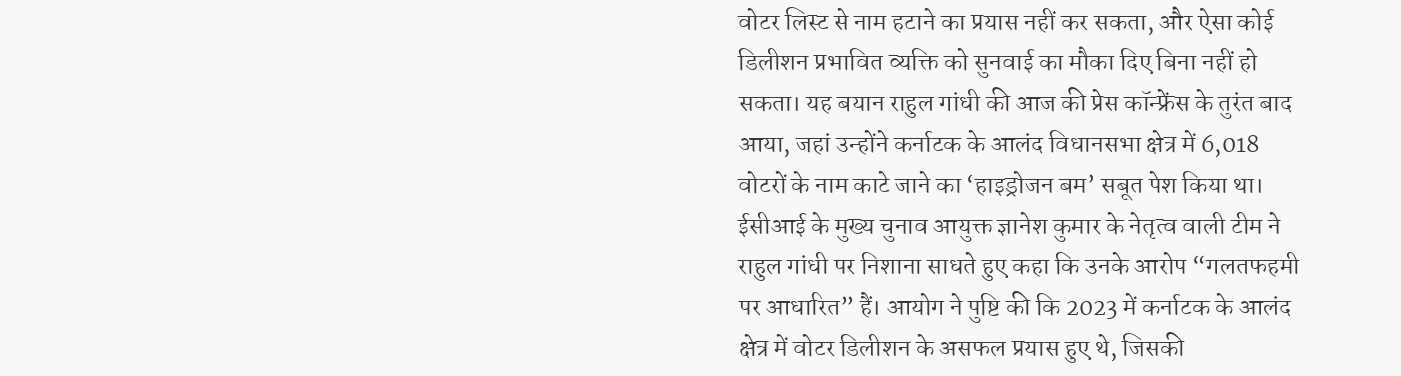वोटर लिस्ट से नाम हटाने का प्रयास नहीं कर सकता, और ऐसा कोई डिलीशन प्रभावित व्यक्ति को सुनवाई का मौका दिए बिना नहीं हो सकता। यह बयान राहुल गांधी की आज की प्रेस कॉन्फ्रेंस के तुरंत बाद आया, जहां उन्होंने कर्नाटक के आलंद विधानसभा क्षेत्र में 6,018 वोटरों के नाम काटे जाने का ‘हाइड्रोजन बम’ सबूत पेश किया था।
ईसीआई के मुख्य चुनाव आयुक्त ज्ञानेश कुमार के नेतृत्व वाली टीम ने राहुल गांधी पर निशाना साधते हुए कहा कि उनके आरोप “गलतफहमी पर आधारित” हैं। आयोग ने पुष्टि की कि 2023 में कर्नाटक के आलंद क्षेत्र में वोटर डिलीशन के असफल प्रयास हुए थे, जिसकी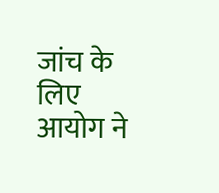जांच के लिए आयोग ने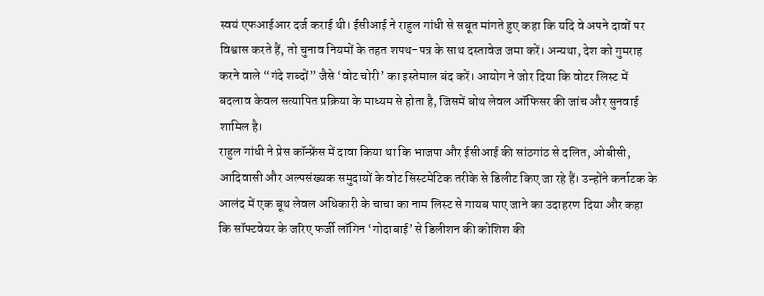स्वयं एफआईआर दर्ज कराई थी। ईसीआई ने राहुल गांधी से सबूत मांगते हुए कहा कि यदि वे अपने दावों पर विश्वास करते हैं, तो चुनाव नियमों के तहत शपथ-पत्र के साथ दस्तावेज जमा करें। अन्यथा, देश को गुमराह करने वाले “गंदे शब्दों” जैसे ‘वोट चोरी’ का इस्तेमाल बंद करें। आयोग ने जोर दिया कि वोटर लिस्ट में बदलाव केवल सत्यापित प्रक्रिया के माध्यम से होता है, जिसमें बोथ लेवल ऑफिसर की जांच और सुनवाई शामिल है।
राहुल गांधी ने प्रेस कॉन्फ्रेंस में दावा किया था कि भाजपा और ईसीआई की सांठगांठ से दलित, ओबीसी, आदिवासी और अल्पसंख्यक समुदायों के वोट सिस्टमेटिक तरीके से डिलीट किए जा रहे हैं। उन्होंने कर्नाटक के आलंद में एक बूथ लेवल अधिकारी के चाचा का नाम लिस्ट से गायब पाए जाने का उदाहरण दिया और कहा कि सॉफ्टवेयर के जरिए फर्जी लॉगिन ‘गोदाबाई’ से डिलीशन की कोशिश की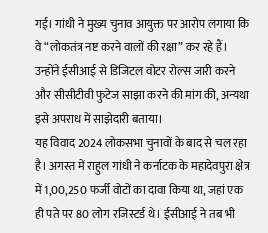गई। गांधी ने मुख्य चुनाव आयुक्त पर आरोप लगाया कि वे “लोकतंत्र नष्ट करने वालों की रक्षा” कर रहे हैं। उन्होंने ईसीआई से डिजिटल वोटर रोल्स जारी करने और सीसीटीवी फुटेज साझा करने की मांग की, अन्यथा इसे अपराध में साझेदारी बताया।
यह विवाद 2024 लोकसभा चुनावों के बाद से चल रहा है। अगस्त में राहुल गांधी ने कर्नाटक के महादेवपुरा क्षेत्र में 1,00,250 फर्जी वोटों का दावा किया था, जहां एक ही पते पर 80 लोग रजिस्टर्ड थे। ईसीआई ने तब भी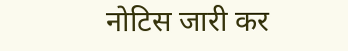नोटिस जारी कर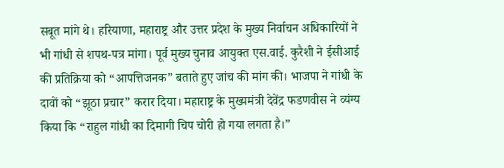सबूत मांगे थे। हरियाणा, महाराष्ट्र और उत्तर प्रदेश के मुख्य निर्वाचन अधिकारियों ने भी गांधी से शपथ-पत्र मांगा। पूर्व मुख्य चुनाव आयुक्त एस.वाई. कुरैशी ने ईसीआई की प्रतिक्रिया को “आपत्तिजनक” बताते हुए जांच की मांग की। भाजपा ने गांधी के दावों को “झूठा प्रचार” करार दिया। महाराष्ट्र के मुख्यमंत्री देवेंद्र फडणवीस ने व्यंग्य किया कि “राहुल गांधी का दिमागी चिप चोरी हो गया लगता है।”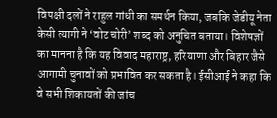विपक्षी दलों ने राहुल गांधी का समर्थन किया, जबकि जेडीयू नेता केसी त्यागी ने ‘वोट चोरी’ शब्द को अनुचित बताया। विशेषज्ञों का मानना है कि यह विवाद महाराष्ट्र, हरियाणा और बिहार जैसे आगामी चुनावों को प्रभावित कर सकता है। ईसीआई ने कहा कि वे सभी शिकायतों की जांच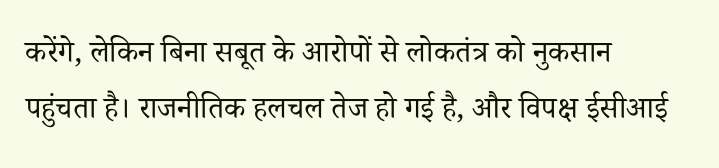करेंगे, लेकिन बिना सबूत के आरोपों से लोकतंत्र को नुकसान पहुंचता है। राजनीतिक हलचल तेज हो गई है, और विपक्ष ईसीआई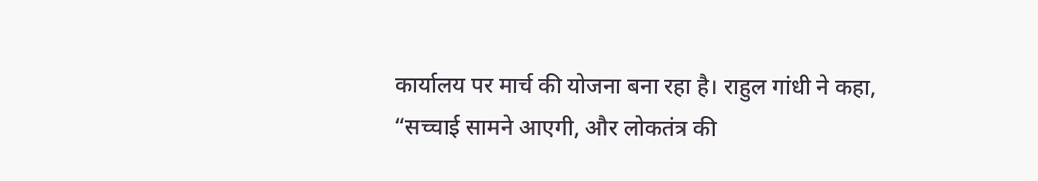कार्यालय पर मार्च की योजना बना रहा है। राहुल गांधी ने कहा, “सच्चाई सामने आएगी, और लोकतंत्र की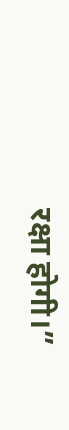रक्षा होगी।”